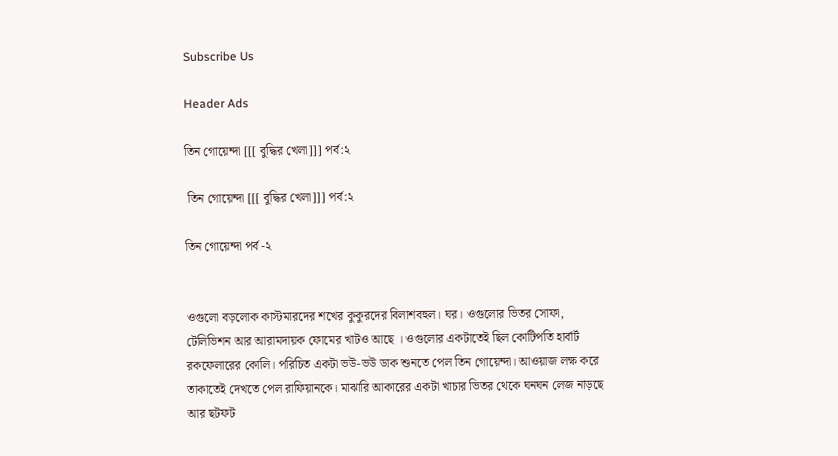Subscribe Us

Header Ads

তিন গোয়েন্দা [[[ বুদ্ধির খেলা]]] পর্ব:২

 তিন গোয়েন্দা [[[ বুদ্ধির খেলা]]] পর্ব:২

তিন গোয়েন্দা পর্ব -২


ওগুলো বড়লোক কাস্টমারদের শখের কুকুরদের বিলাশবহুল। ঘর। ওগুলোর ভিতর সোফা, টেলিভিশন আর আরামদায়ক ফোমের খাটও আছে । ওগুলোর একটাতেই ছিল কোটিপতি হার্বার্ট রকফেলারের কোলি। পরিচিত একটা ভউ-ভউ ডাক শুনতে পেল তিন গোয়েন্দা। আওয়াজ লক্ষ করে তাকাতেই দেখতে পেল রাফিয়ানকে। মাঝারি আকারের একটা খাচার ভিতর থেকে ঘনঘন লেজ নাড়ছে আর ছটফট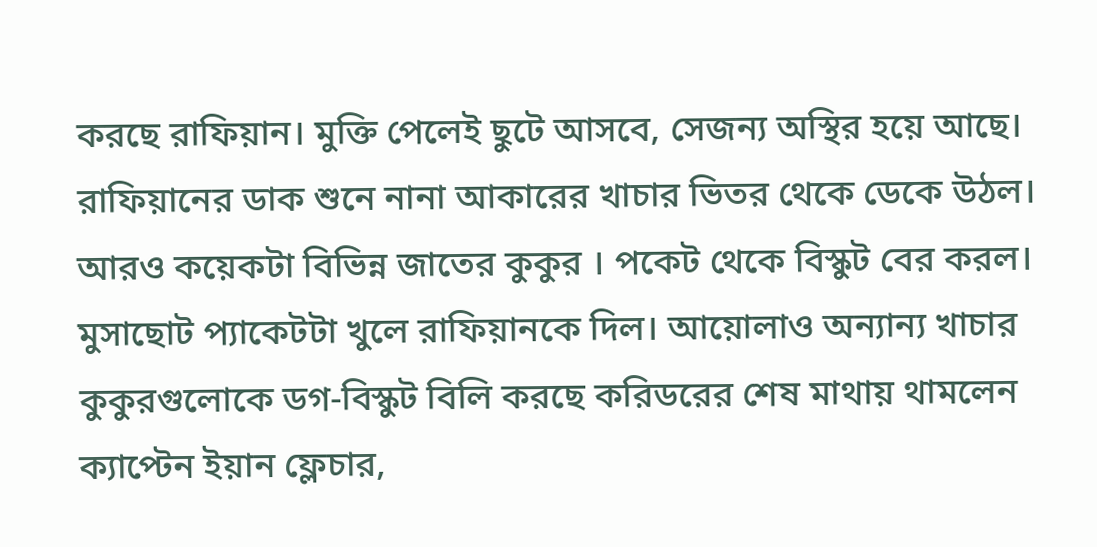করছে রাফিয়ান। মুক্তি পেলেই ছুটে আসবে, সেজন্য অস্থির হয়ে আছে। রাফিয়ানের ডাক শুনে নানা আকারের খাচার ভিতর থেকে ডেকে উঠল। আরও কয়েকটা বিভিন্ন জাতের কুকুর । পকেট থেকে বিস্কুট বের করল। মুসাছোট প্যাকেটটা খুলে রাফিয়ানকে দিল। আয়োলাও অন্যান্য খাচার কুকুরগুলোকে ডগ-বিস্কুট বিলি করছে করিডরের শেষ মাথায় থামলেন ক্যাপ্টেন ইয়ান ফ্লেচার,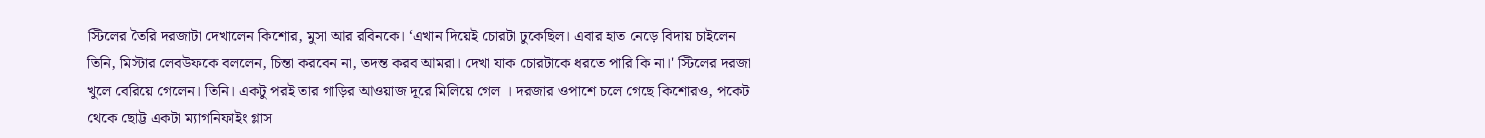স্টিলের তৈরি দরজাটা দেখালেন কিশোর, মুসা আর রবিনকে। ‘এখান দিয়েই চোরটা ঢুকেছিল। এবার হাত নেড়ে বিদায় চাইলেন তিনি, মিস্টার লেবউফকে বললেন, চিন্তা করবেন না, তদন্ত করব আমরা। দেখা যাক চোরটাকে ধরতে পারি কি না।' স্টিলের দরজা খুলে বেরিয়ে গেলেন। তিনি। একটু পরই তার গাড়ির আওয়াজ দূরে মিলিয়ে গেল । দরজার ওপাশে চলে গেছে কিশোরও, পকেট থেকে ছোট্ট একটা ম্যাগনিফাইং গ্লাস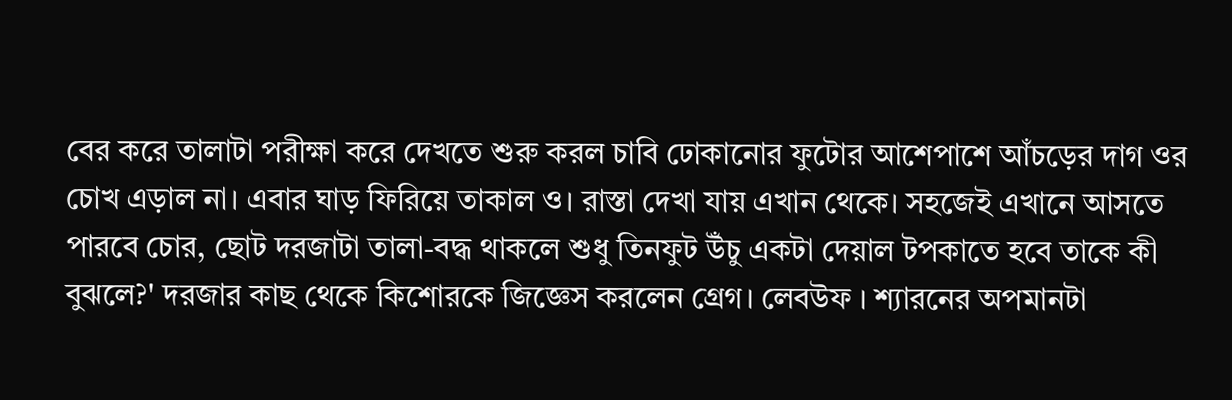বের করে তালাটা পরীক্ষা করে দেখতে শুরু করল চাবি ঢোকানোর ফুটোর আশেপাশে আঁচড়ের দাগ ওর চোখ এড়াল না। এবার ঘাড় ফিরিয়ে তাকাল ও। রাস্তা দেখা যায় এখান থেকে। সহজেই এখানে আসতে পারবে চোর, ছোট দরজাটা তালা-বদ্ধ থাকলে শুধু তিনফুট উঁচু একটা দেয়াল টপকাতে হবে তাকে কী বুঝলে?' দরজার কাছ থেকে কিশোরকে জিজ্ঞেস করলেন গ্রেগ। লেবউফ । শ্যারনের অপমানটা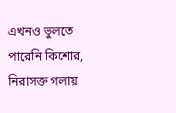এখনও ভুলতে পারেনি কিশোর, নিরাসক্ত গলায়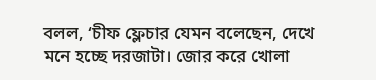বলল, ‘চীফ ফ্লেচার যেমন বলেছেন, দেখে মনে হচ্ছে দরজাটা। জোর করে খোলা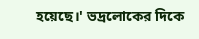হয়েছে।' ভদ্রলোকের দিকে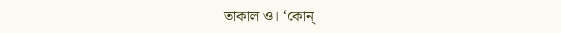তাকাল ও। ‘কোন্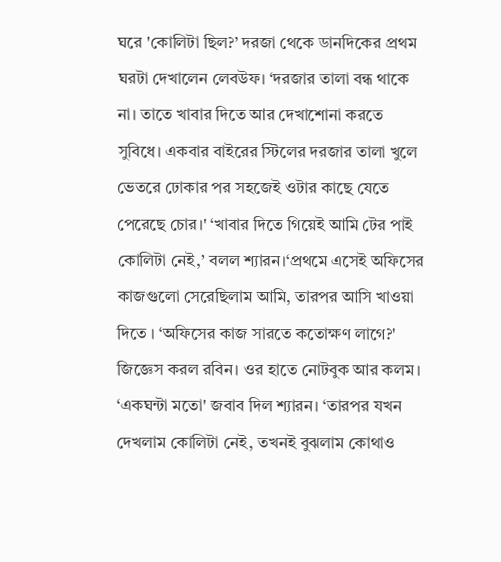ঘরে 'কোলিটা ছিল?’ দরজা থেকে ডানদিকের প্রথম ঘরটা দেখালেন লেবউফ। ‘দরজার তালা বন্ধ থাকে না। তাতে খাবার দিতে আর দেখাশোনা করতে সুবিধে। একবার বাইরের স্টিলের দরজার তালা খুলে ভেতরে ঢোকার পর সহজেই ওটার কাছে যেতে পেরেছে চোর।' ‘খাবার দিতে গিয়েই আমি টের পাই কোলিটা নেই,’ বলল শ্যারন।‘প্রথমে এসেই অফিসের কাজগুলো সেরেছিলাম আমি, তারপর আসি খাওয়া দিতে । ‘অফিসের কাজ সারতে কতোক্ষণ লাগে?' জিজ্ঞেস করল রবিন। ওর হাতে নোটবুক আর কলম। ‘একঘন্টা মতো' জবাব দিল শ্যারন। ‘তারপর যখন দেখলাম কোলিটা নেই, তখনই বুঝলাম কোথাও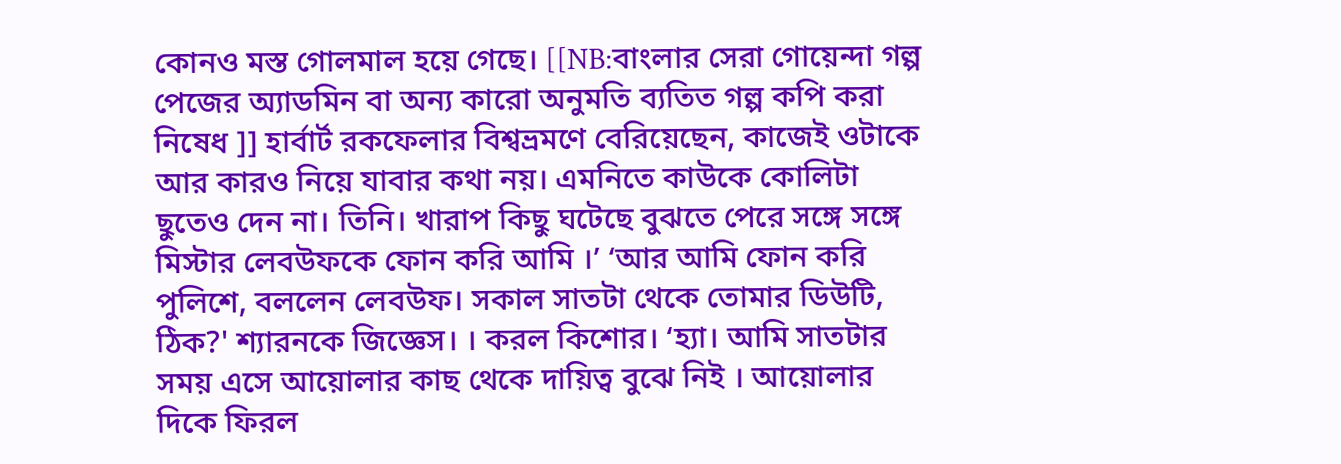কোনও মস্ত গোলমাল হয়ে গেছে। [[NB:বাংলার সেরা গোয়েন্দা গল্প পেজের অ্যাডমিন বা অন্য কারো অনুমতি ব্যতিত গল্প কপি করা নিষেধ ]] হার্বার্ট রকফেলার বিশ্বভ্রমণে বেরিয়েছেন, কাজেই ওটাকে আর কারও নিয়ে যাবার কথা নয়। এমনিতে কাউকে কোলিটা ছুতেও দেন না। তিনি। খারাপ কিছু ঘটেছে বুঝতে পেরে সঙ্গে সঙ্গে মিস্টার লেবউফকে ফোন করি আমি ।’ ‘আর আমি ফোন করি পুলিশে, বললেন লেবউফ। সকাল সাতটা থেকে তোমার ডিউটি, ঠিক?' শ্যারনকে জিজ্ঞেস। । করল কিশোর। ‘হ্যা। আমি সাতটার সময় এসে আয়োলার কাছ থেকে দায়িত্ব বুঝে নিই । আয়োলার দিকে ফিরল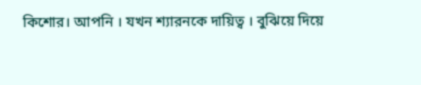কিশোর। আপনি । যখন শ্যারনকে দায়িত্ব । বুঝিয়ে দিয়ে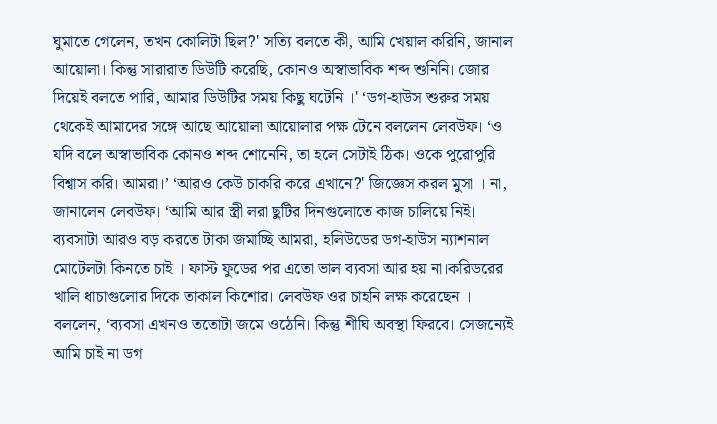ঘুমাতে গেলেন, তখন কোলিটা ছিল?' সত্যি বলতে কী, আমি খেয়াল করিনি, জানাল আয়োলা। কিন্তু সারারাত ডিউটি করেছি, কোনও অস্বাভাবিক শব্দ শুনিনি। জোর দিয়েই বলতে পারি, আমার ডিউটির সময় কিছু ঘটেনি ।' ‘ডগ-হাউস শুরুর সময় থেকেই আমাদের সঙ্গে আছে আয়োলা আয়োলার পক্ষ টেনে বললেন লেবউফ। ‘ও যদি বলে অস্বাভাবিক কোনও শব্দ শোনেনি, তা হলে সেটাই ঠিক। ওকে পুরোপুরি বিশ্বাস করি। আমরা।’ ‘আরও কেউ চাকরি করে এখানে?' জিজ্ঞেস করল মুসা । না, জানালেন লেবউফ। ‘আমি আর স্ত্রী লরা ছুটির দিনগুলোতে কাজ চালিয়ে নিই। ব্যবসাটা আরও বড় করতে টাকা জমাচ্ছি আমরা, হলিউডের ডগ-হাউস ন্যাশনাল মোটেলটা কিনতে চাই । ফাস্ট ফুডের পর এতো ভাল ব্যবসা আর হয় না।করিডরের খালি ধাচাগুলোর দিকে তাকাল কিশোর। লেবউফ ওর চাহনি লক্ষ করেছেন । বললেন, ‘ব্যবসা এখনও ততোটা জমে ওঠেনি। কিন্তু শীঘি অবস্থা ফিরবে। সেজন্যেই আমি চাই না ডগ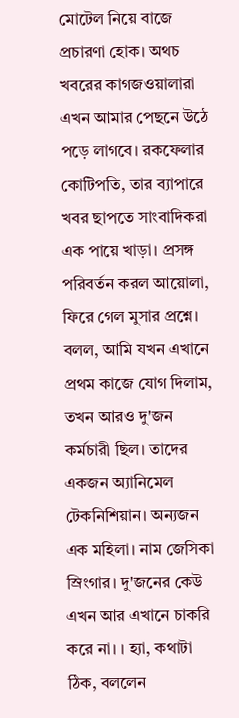মোটেল নিয়ে বাজে প্রচারণা হোক। অথচ খবরের কাগজওয়ালারা এখন আমার পেছনে উঠে পড়ে লাগবে। রকফেলার কোটিপতি, তার ব্যাপারে খবর ছাপতে সাংবাদিকরা এক পায়ে খাড়া। প্রসঙ্গ পরিবর্তন করল আয়োলা, ফিরে গেল মুসার প্রশ্নে। বলল, আমি যখন এখানে প্রথম কাজে যোগ দিলাম, তখন আরও দু'জন কর্মচারী ছিল। তাদের একজন অ্যানিমেল টেকনিশিয়ান। অন্যজন এক মহিলা। নাম জেসিকা স্রিংগার। দু'জনের কেউ এখন আর এখানে চাকরি করে না। । হ্যা, কথাটা ঠিক, বললেন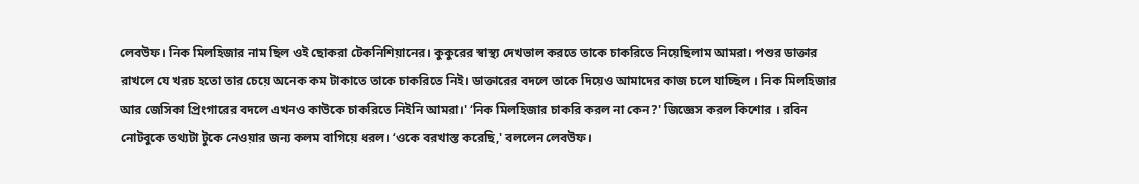লেবউফ। নিক মিলহিজার নাম ছিল ওই ছোকরা টেকনিশিয়ানের। কুকুরের স্বাস্থ্য দেখভাল করতে তাকে চাকরিতে নিয়েছিলাম আমরা। পশুর ডাক্তার রাখলে যে খরচ হতো তার চেয়ে অনেক কম টাকাতে তাকে চাকরিতে নিই। ডাক্তারের বদলে তাকে দিয়েও আমাদের কাজ চলে যাচ্ছিল । নিক মিলহিজার আর জেসিকা প্রিংগারের বদলে এখনও কাউকে চাকরিতে নিইনি আমরা।' ‘নিক মিলহিজার চাকরি করল না কেন?' জিজ্ঞেস করল কিশোর । রবিন নোটবুকে তথ্যটা টুকে নেওয়ার জন্য কলম বাগিয়ে ধরল। ‘ওকে বরখাস্ত করেছি,' বললেন লেবউফ।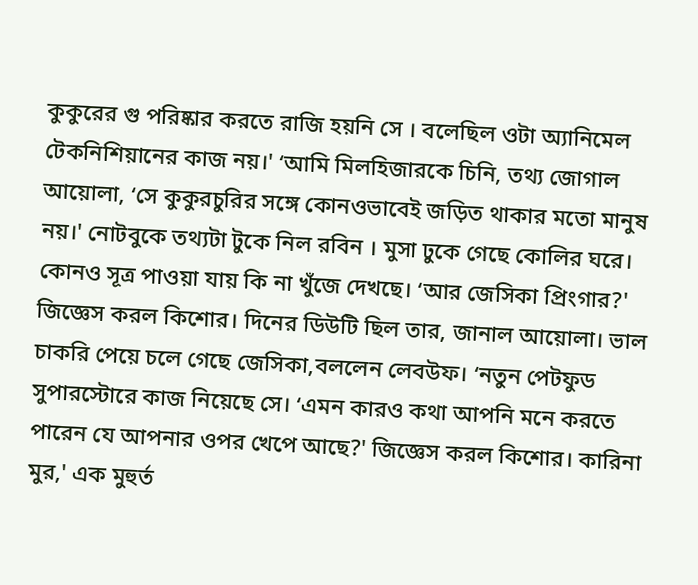কুকুরের গু পরিষ্কার করতে রাজি হয়নি সে । বলেছিল ওটা অ্যানিমেল টেকনিশিয়ানের কাজ নয়।' ‘আমি মিলহিজারকে চিনি, তথ্য জোগাল আয়োলা, ‘সে কুকুরচুরির সঙ্গে কোনওভাবেই জড়িত থাকার মতো মানুষ নয়।' নোটবুকে তথ্যটা টুকে নিল রবিন । মুসা ঢুকে গেছে কোলির ঘরে। কোনও সূত্র পাওয়া যায় কি না খুঁজে দেখছে। ‘আর জেসিকা প্রিংগার?' জিজ্ঞেস করল কিশোর। দিনের ডিউটি ছিল তার, জানাল আয়োলা। ভাল চাকরি পেয়ে চলে গেছে জেসিকা,বললেন লেবউফ। ‘নতুন পেটফুড সুপারস্টোরে কাজ নিয়েছে সে। ‘এমন কারও কথা আপনি মনে করতে পারেন যে আপনার ওপর খেপে আছে?' জিজ্ঞেস করল কিশোর। কারিনা মুর,' এক মুহুর্ত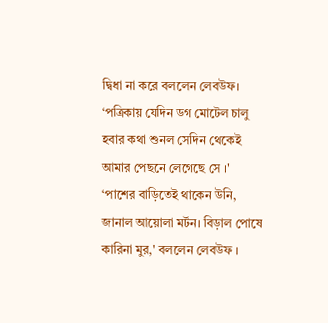দ্বিধা না করে বললেন লেবউফ। ‘পত্রিকায় যেদিন ডগ মোটেল চালু হবার কথা শুনল সেদিন থেকেই আমার পেছনে লেগেছে সে ।' ‘পাশের বাড়িতেই থাকেন উনি, জানাল আয়োলা মর্টন। বিড়াল পোষে কারিনা মুর,' বললেন লেবউফ ।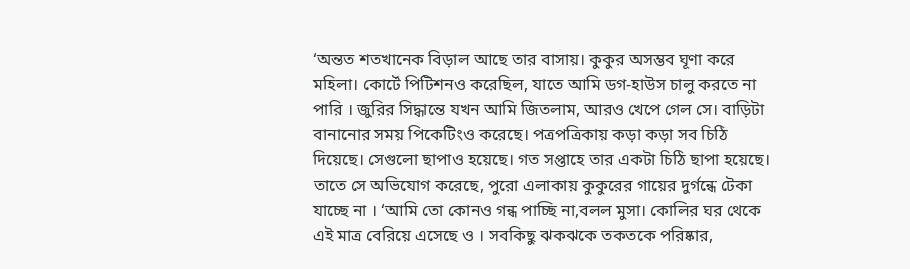‘অন্তত শতখানেক বিড়াল আছে তার বাসায়। কুকুর অসম্ভব ঘূণা করে মহিলা। কোর্টে পিটিশনও করেছিল, যাতে আমি ডগ-হাউস চালু করতে না পারি । জুরির সিদ্ধান্তে যখন আমি জিতলাম, আরও খেপে গেল সে। বাড়িটা বানানোর সময় পিকেটিংও করেছে। পত্রপত্রিকায় কড়া কড়া সব চিঠি দিয়েছে। সেগুলো ছাপাও হয়েছে। গত সপ্তাহে তার একটা চিঠি ছাপা হয়েছে। তাতে সে অভিযোগ করেছে, পুরো এলাকায় কুকুরের গায়ের দুর্গন্ধে টেকা যাচ্ছে না । ‘আমি তো কোনও গন্ধ পাচ্ছি না,বলল মুসা। কোলির ঘর থেকে এই মাত্র বেরিয়ে এসেছে ও । সবকিছু ঝকঝকে তকতকে পরিষ্কার,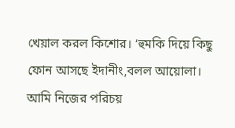খেয়াল করল কিশোর। ‘হুমকি দিয়ে কিছু ফোন আসছে ইদানীং,বলল আয়োলা। আমি নিজের পরিচয়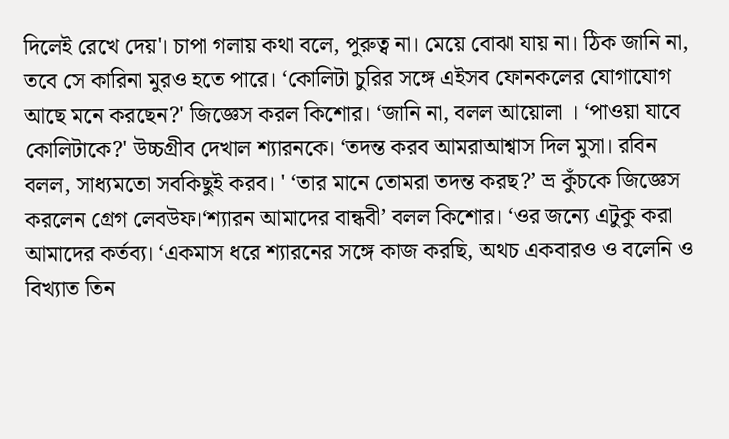দিলেই রেখে দেয়'। চাপা গলায় কথা বলে, পুরুত্ব না। মেয়ে বোঝা যায় না। ঠিক জানি না, তবে সে কারিনা মুরও হতে পারে। ‘কোলিটা চুরির সঙ্গে এইসব ফোনকলের যোগাযোগ আছে মনে করছেন?' জিজ্ঞেস করল কিশোর। ‘জানি না, বলল আয়োলা । ‘পাওয়া যাবে কোলিটাকে?' উচ্চগ্রীব দেখাল শ্যারনকে। ‘তদন্ত করব আমরাআশ্বাস দিল মুসা। রবিন বলল, সাধ্যমতো সবকিছুই করব। ' ‘তার মানে তোমরা তদন্ত করছ?’ ভ্ৰ কুঁচকে জিজ্ঞেস করলেন গ্রেগ লেবউফ।‘শ্যারন আমাদের বান্ধবী’ বলল কিশোর। ‘ওর জন্যে এটুকু করা আমাদের কর্তব্য। ‘একমাস ধরে শ্যারনের সঙ্গে কাজ করছি, অথচ একবারও ও বলেনি ও বিখ্যাত তিন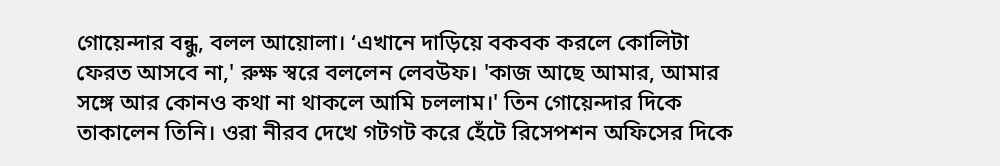গোয়েন্দার বন্ধু, বলল আয়োলা। ‘এখানে দাড়িয়ে বকবক করলে কোলিটা ফেরত আসবে না,' রুক্ষ স্বরে বললেন লেবউফ। 'কাজ আছে আমার, আমার সঙ্গে আর কোনও কথা না থাকলে আমি চললাম।' তিন গোয়েন্দার দিকে তাকালেন তিনি। ওরা নীরব দেখে গটগট করে হেঁটে রিসেপশন অফিসের দিকে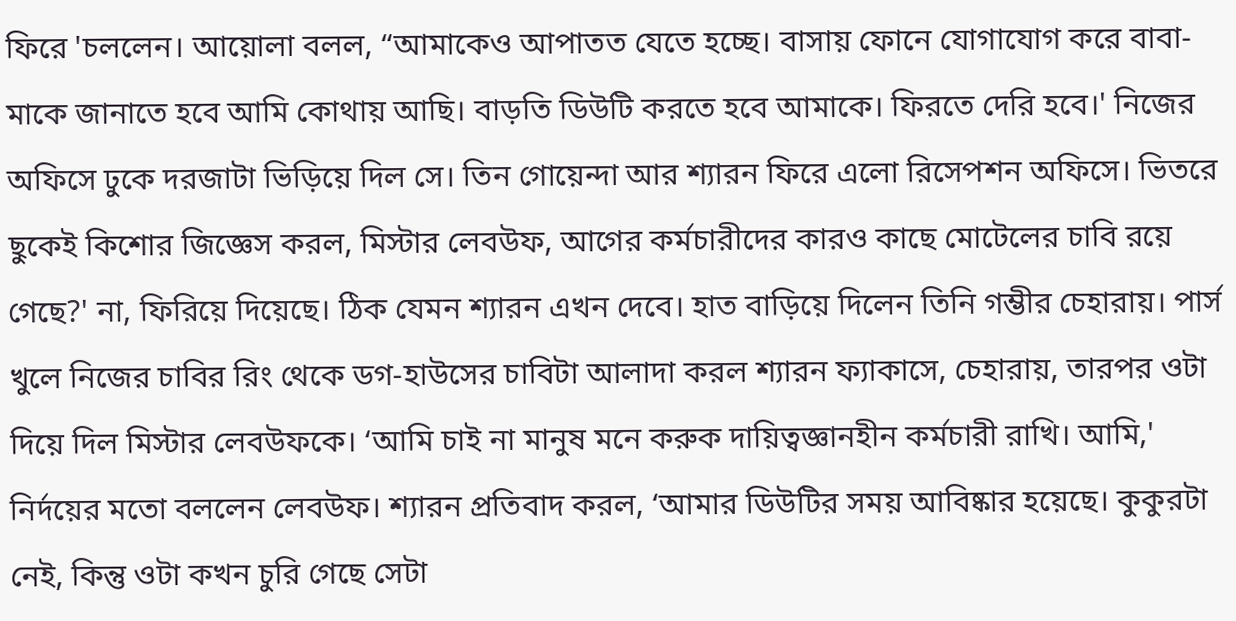ফিরে 'চললেন। আয়োলা বলল, “আমাকেও আপাতত যেতে হচ্ছে। বাসায় ফোনে যোগাযোগ করে বাবা-মাকে জানাতে হবে আমি কোথায় আছি। বাড়তি ডিউটি করতে হবে আমাকে। ফিরতে দেরি হবে।' নিজের অফিসে ঢুকে দরজাটা ভিড়িয়ে দিল সে। তিন গোয়েন্দা আর শ্যারন ফিরে এলো রিসেপশন অফিসে। ভিতরে ছুকেই কিশোর জিজ্ঞেস করল, মিস্টার লেবউফ, আগের কর্মচারীদের কারও কাছে মোটেলের চাবি রয়ে গেছে?' না, ফিরিয়ে দিয়েছে। ঠিক যেমন শ্যারন এখন দেবে। হাত বাড়িয়ে দিলেন তিনি গম্ভীর চেহারায়। পার্স খুলে নিজের চাবির রিং থেকে ডগ-হাউসের চাবিটা আলাদা করল শ্যারন ফ্যাকাসে, চেহারায়, তারপর ওটা দিয়ে দিল মিস্টার লেবউফকে। ‘আমি চাই না মানুষ মনে করুক দায়িত্বজ্ঞানহীন কর্মচারী রাখি। আমি,' নিৰ্দয়ের মতো বললেন লেবউফ। শ্যারন প্ৰতিবাদ করল, ‘আমার ডিউটির সময় আবিষ্কার হয়েছে। কুকুরটা নেই, কিন্তু ওটা কখন চুরি গেছে সেটা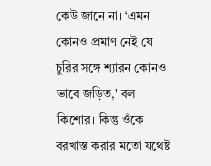কেউ জানে না। ‘এমন কোনও প্রমাণ নেই যে চুরির সঙ্গে শ্যারন কোনও ভাবে জড়িত,' বল কিশোর। কিন্তু ওঁকে বরখাস্ত করার মতো যথেষ্ট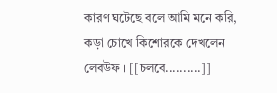কারণ ঘটেছে বলে আমি মনে করি, কড়া চোখে কিশোরকে দেখলেন লেবউফ । [[চলবে..........]]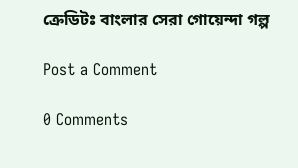ক্রেডিটঃ বাংলার সেরা গোয়েন্দা গল্প

Post a Comment

0 Comments